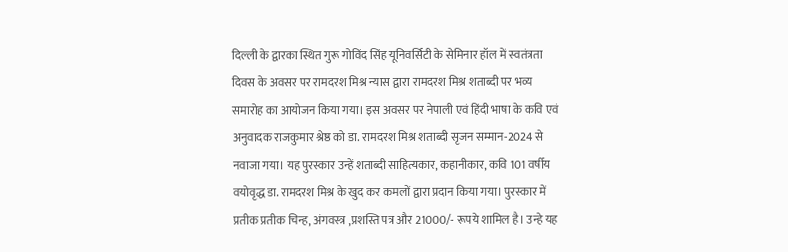दिल्ली के द्वारका स्थित गुरू गोविंद सिंह यूनिवर्सिटी के सेमिनार हॉल में स्वतंत्रता दिवस के अवसर पर रामदरश मिश्र न्यास द्वारा रामदरश मिश्र शताब्दी पर भव्य समारोह का आयोजन किया गया। इस अवसर पर नेपाली एवं हिंदी भाषा के कवि एवं अनुवादक राजकुमार श्रेष्ठ को डा. रामदरश मिश्र शताब्दी सृजन सम्मान-2024 से नवाजा गया। यह पुरस्कार उन्हें शताब्दी साहित्यकार, कहानीकार, कवि 101 वर्षीय वयोवृद्ध डा. रामदरश मिश्र के खुद कर कमलों द्वारा प्रदान किया गया। पुरस्कार में प्रतीक प्रतीक चिन्ह, अंगवस्त्र ,प्रशस्ति पत्र और 21000/- रूपये शामिल है। उन्हे यह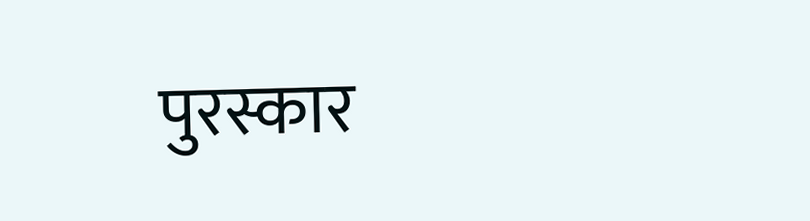पुरस्कार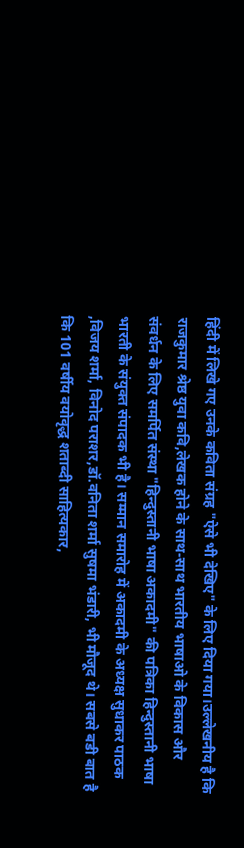हिंदी में लिखे गए उनके कविता संग्रह "ऐसे भी देखिए" के लिए दिया गया।उल्लेखनीय है कि राजकुमार श्रेष्ठ युवा कवि,लेखक होने के साथ-साथ भारतीय भाषाओ के विकास और संवर्धन के लिए समर्पित संस्था "हिन्दुस्तानी भाषा अकादमी" की पत्रिका हिन्दुस्तानी भाषा भारती के संयुक्त संपादक भी है। सम्मान समारोह में अकादमी के अध्यक्ष सुधाकर पाठक ,विजय शर्मा, विनोद पराशर,डॉ.वनिता शर्मा सुषमा भंडारी, भी मौजूद थे। सबसे बडी बात है कि 101 वर्षीय वयोवृद्ध शताब्दी साहित्यकार,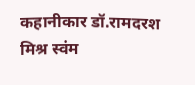कहानीकार डॉ.रामदरश मिश्र स्वंम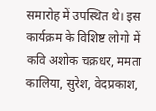समारोह में उपस्थित थे। इस कार्यक्रम के विशिष्ट लोगो में कवि अशोक चक्रधर, ममता कालिया, सुरेश, वेदप्रकाश,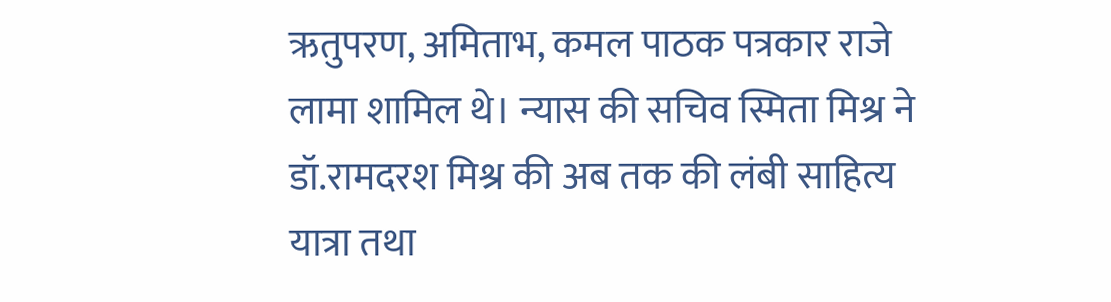ऋतुपरण, अमिताभ, कमल पाठक पत्रकार राजे लामा शामिल थे। न्यास की सचिव स्मिता मिश्र ने डॉ.रामदरश मिश्र की अब तक की लंबी साहित्य यात्रा तथा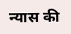न्यास की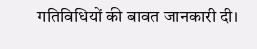गतिविधियों की बावत जानकारी दी।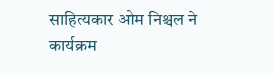साहित्यकार ओम निश्चल ने कार्यक्रम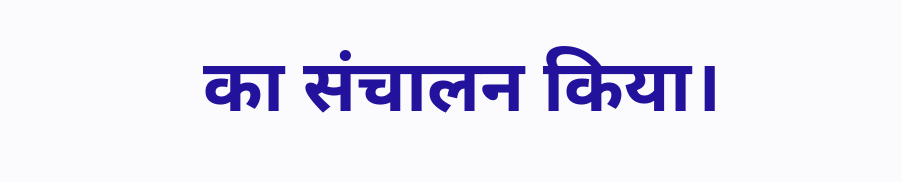का संचालन किया।